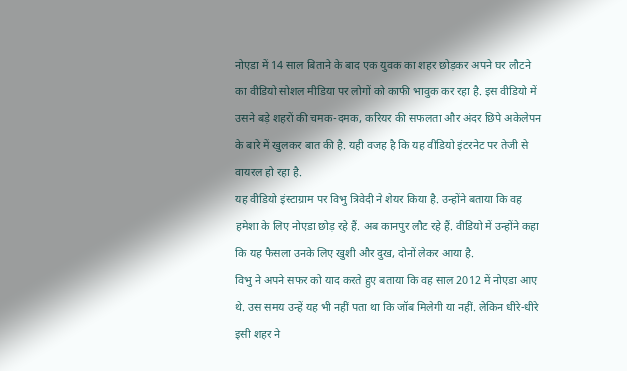नोएडा में 14 साल बिताने के बाद एक युवक का शहर छोड़कर अपने घर लौटने का वीडियो सोशल मीडिया पर लोगों को काफी भावुक कर रहा है. इस वीडियो में उसने बड़े शहरों की चमक-दमक, करियर की सफलता और अंदर छिपे अकेलेपन के बारे में खुलकर बात की है. यही वजह है कि यह वीडियो इंटरनेट पर तेजी से वायरल हो रहा है.
यह वीडियो इंस्टाग्राम पर विभु त्रिवेदी ने शेयर किया है. उन्होंने बताया कि वह हमेशा के लिए नोएडा छोड़ रहे हैं. अब कानपुर लौट रहे हैं. वीडियो में उन्होंने कहा कि यह फैसला उनके लिए खुशी और दुख, दोनों लेकर आया है.
विभु ने अपने सफर को याद करते हुए बताया कि वह साल 2012 में नोएडा आए थे. उस समय उन्हें यह भी नहीं पता था कि जॉब मिलेगी या नहीं. लेकिन धीरे-धीरे इसी शहर ने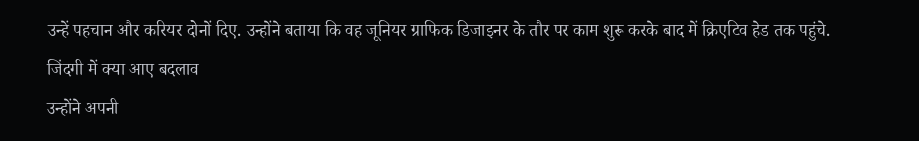उन्हें पहचान और करियर दोनों दिए. उन्होंने बताया कि वह जूनियर ग्राफिक डिजाइनर के तौर पर काम शुरू करके बाद में क्रिएटिव हेड तक पहुंचे.
जिंदगी में क्या आए बदलाव
उन्होंने अपनी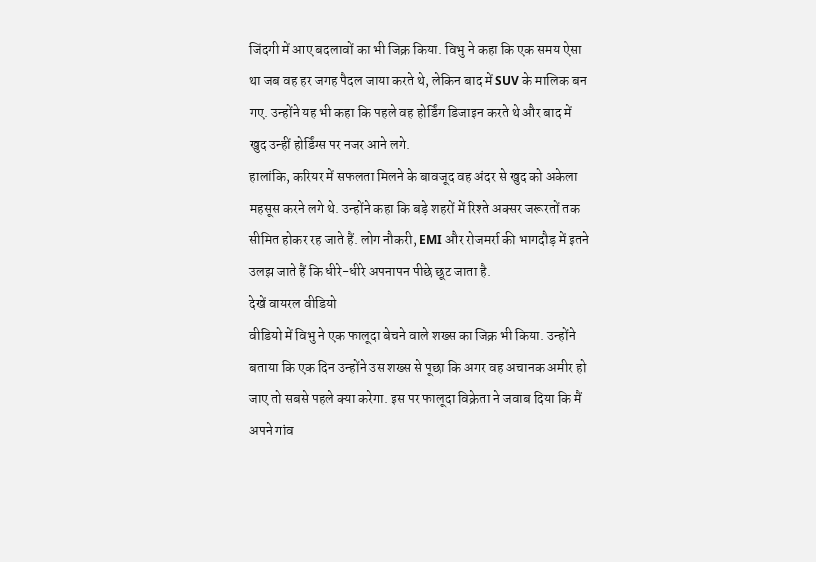जिंदगी में आए बदलावों का भी जिक्र किया. विभु ने कहा कि एक समय ऐसा था जब वह हर जगह पैदल जाया करते थे, लेकिन बाद में SUV के मालिक बन गए. उन्होंने यह भी कहा कि पहले वह होर्डिंग डिजाइन करते थे और बाद में खुद उन्हीं होर्डिंग्स पर नजर आने लगे.
हालांकि, करियर में सफलता मिलने के बावजूद वह अंदर से खुद को अकेला महसूस करने लगे थे. उन्होंने कहा कि बड़े शहरों में रिश्ते अक्सर जरूरतों तक सीमित होकर रह जाते हैं. लोग नौकरी, EMI और रोजमर्रा की भागदौड़ में इतने उलझ जाते हैं कि धीरे-धीरे अपनापन पीछे छूट जाता है.
देखें वायरल वीडियो
वीडियो में विभु ने एक फालूदा बेचने वाले शख्स का जिक्र भी किया. उन्होंने बताया कि एक दिन उन्होंने उस शख्स से पूछा कि अगर वह अचानक अमीर हो जाए तो सबसे पहले क्या करेगा. इस पर फालूदा विक्रेता ने जवाब दिया कि मैं अपने गांव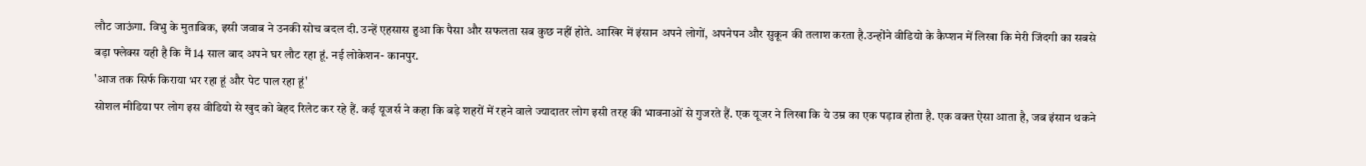लौट जाऊंगा. विभु के मुताबिक, इसी जवाब ने उनकी सोच बदल दी. उन्हें एहसास हुआ कि पैसा और सफलता सब कुछ नहीं होते. आखिर में इंसान अपने लोगों, अपनेपन और सुकून की तलाश करता है.उन्होंने वीडियो के कैप्शन में लिखा कि मेरी जिंदगी का सबसे बड़ा फ्लेक्स यही है कि मैं 14 साल बाद अपने घर लौट रहा हूं. नई लोकेशन- कानपुर.
'आज तक सिर्फ किराया भर रहा हूं और पेट पाल रहा हूं'
सोशल मीडिया पर लोग इस वीडियो से खुद को बेहद रिलेट कर रहे हैं. कई यूजर्स ने कहा कि बड़े शहरों में रहने वाले ज्यादातर लोग इसी तरह की भावनाओं से गुजरते हैं. एक यूजर ने लिखा कि ये उम्र का एक पड़ाव होता है. एक वक्त ऐसा आता है, जब इंसान थकने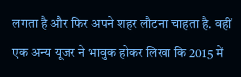लगता है और फिर अपने शहर लौटना चाहता है. वहीं एक अन्य यूजर ने भावुक होकर लिखा कि 2015 में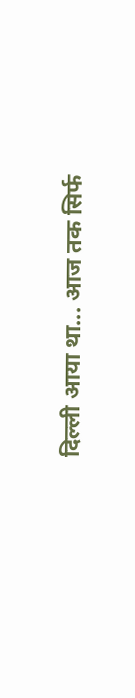दिल्ली आया था... आज तक सिर्फ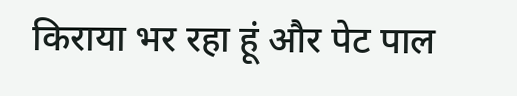किराया भर रहा हूं और पेट पाल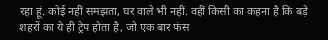रहा हूं. कोई नहीं समझता, घर वाले भी नहीं. वहीं किसी का कहना है कि बड़े शहरों का ये ही ट्रेप होता है, जो एक बार फंस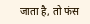जाता है, तो फंस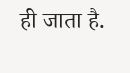ही जाता है.